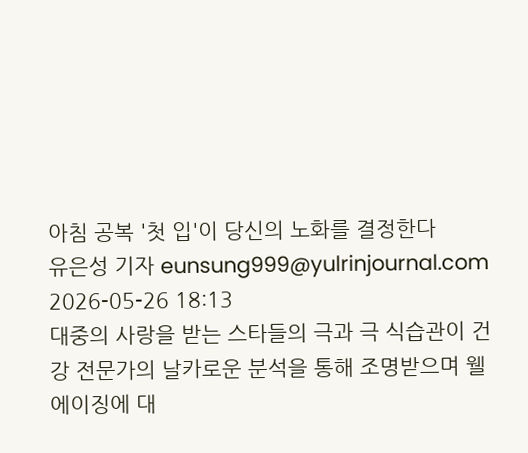아침 공복 '첫 입'이 당신의 노화를 결정한다
유은성 기자 eunsung999@yulrinjournal.com 2026-05-26 18:13
대중의 사랑을 받는 스타들의 극과 극 식습관이 건강 전문가의 날카로운 분석을 통해 조명받으며 웰에이징에 대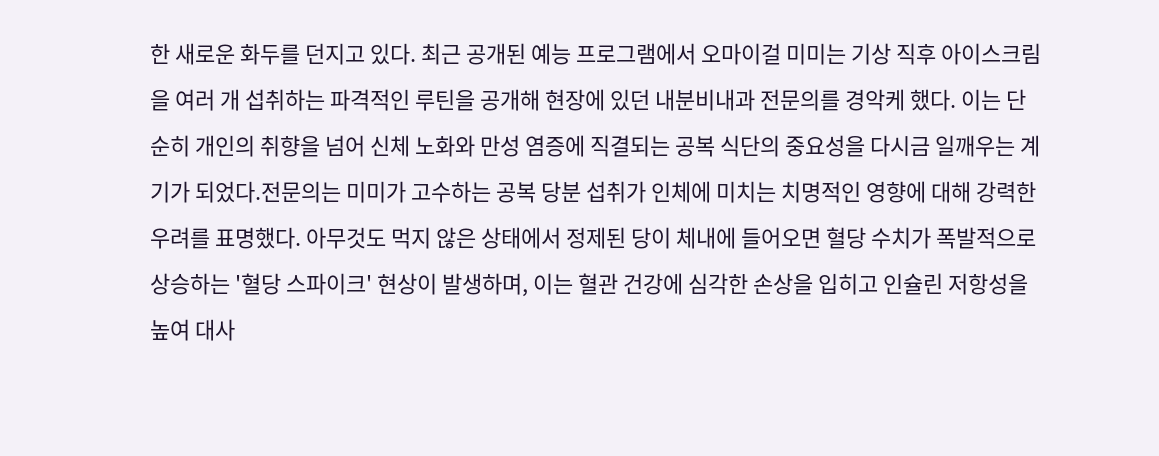한 새로운 화두를 던지고 있다. 최근 공개된 예능 프로그램에서 오마이걸 미미는 기상 직후 아이스크림을 여러 개 섭취하는 파격적인 루틴을 공개해 현장에 있던 내분비내과 전문의를 경악케 했다. 이는 단순히 개인의 취향을 넘어 신체 노화와 만성 염증에 직결되는 공복 식단의 중요성을 다시금 일깨우는 계기가 되었다.전문의는 미미가 고수하는 공복 당분 섭취가 인체에 미치는 치명적인 영향에 대해 강력한 우려를 표명했다. 아무것도 먹지 않은 상태에서 정제된 당이 체내에 들어오면 혈당 수치가 폭발적으로 상승하는 '혈당 스파이크' 현상이 발생하며, 이는 혈관 건강에 심각한 손상을 입히고 인슐린 저항성을 높여 대사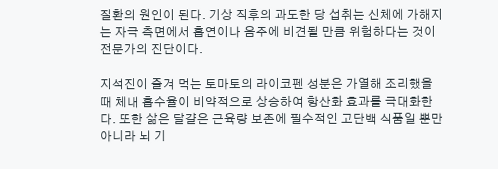질환의 원인이 된다. 기상 직후의 과도한 당 섭취는 신체에 가해지는 자극 측면에서 흡연이나 음주에 비견될 만큼 위험하다는 것이 전문가의 진단이다.

지석진이 즐겨 먹는 토마토의 라이코펜 성분은 가열해 조리했을 때 체내 흡수율이 비약적으로 상승하여 항산화 효과를 극대화한다. 또한 삶은 달걀은 근육량 보존에 필수적인 고단백 식품일 뿐만 아니라 뇌 기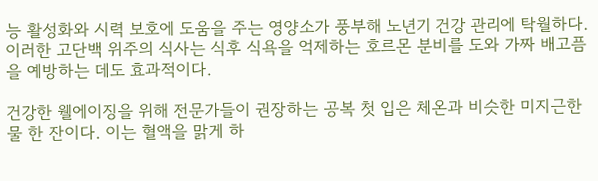능 활성화와 시력 보호에 도움을 주는 영양소가 풍부해 노년기 건강 관리에 탁월하다. 이러한 고단백 위주의 식사는 식후 식욕을 억제하는 호르몬 분비를 도와 가짜 배고픔을 예방하는 데도 효과적이다.

건강한 웰에이징을 위해 전문가들이 권장하는 공복 첫 입은 체온과 비슷한 미지근한 물 한 잔이다. 이는 혈액을 맑게 하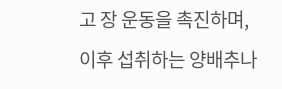고 장 운동을 촉진하며, 이후 섭취하는 양배추나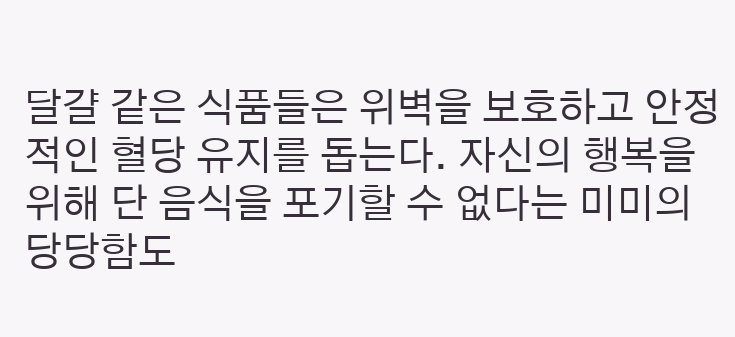달걀 같은 식품들은 위벽을 보호하고 안정적인 혈당 유지를 돕는다. 자신의 행복을 위해 단 음식을 포기할 수 없다는 미미의 당당함도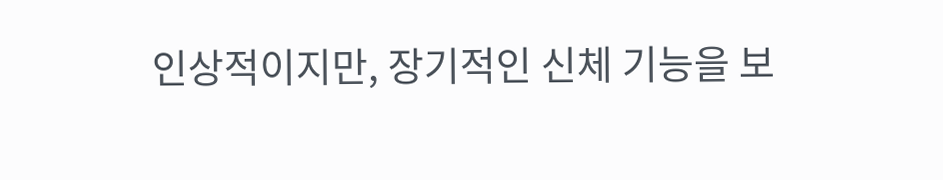인상적이지만, 장기적인 신체 기능을 보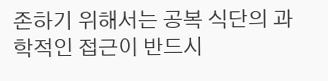존하기 위해서는 공복 식단의 과학적인 접근이 반드시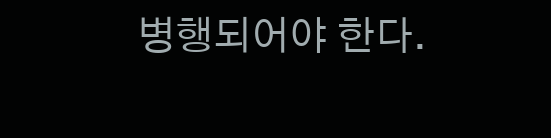병행되어야 한다.